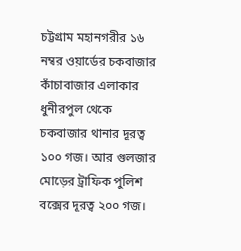চট্টগ্রাম মহানগরীর ১৬ নম্বর ওয়ার্ডের চকবাজার কাঁচাবাজার এলাকার ধুনীরপুল থেকে চকবাজার থানার দূরত্ব ১০০ গজ। আর গুলজার মোড়ের ট্রাফিক পুলিশ বক্সের দূরত্ব ২০০ গজ।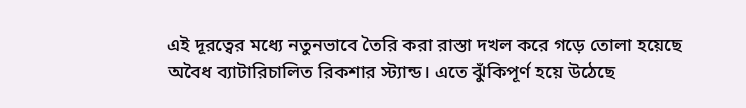এই দূরত্বের মধ্যে নতুনভাবে তৈরি করা রাস্তা দখল করে গড়ে তোলা হয়েছে অবৈধ ব্যাটারিচালিত রিকশার স্ট্যান্ড। এতে ঝুঁকিপূর্ণ হয়ে উঠেছে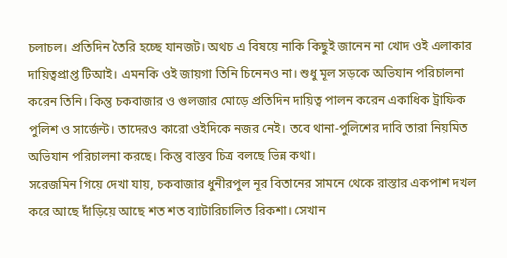চলাচল। প্রতিদিন তৈরি হচ্ছে যানজট। অথচ এ বিষয়ে নাকি কিছুই জানেন না খোদ ওই এলাকার দায়িত্বপ্রাপ্ত টিআই। এমনকি ওই জায়গা তিনি চিনেনও না। শুধু মূল সড়কে অভিযান পরিচালনা করেন তিনি। কিন্তু চকবাজার ও গুলজার মোড়ে প্রতিদিন দায়িত্ব পালন করেন একাধিক ট্রাফিক পুলিশ ও সার্জেন্ট। তাদেরও কারো ওইদিকে নজর নেই। তবে থানা-পুলিশের দাবি তারা নিয়মিত অভিযান পরিচালনা করছে। কিন্তু বাস্তব চিত্র বলছে ভিন্ন কথা।
সরেজমিন গিয়ে দেখা যায়, চকবাজার ধুনীরপুল নূর বিতানের সামনে থেকে রাস্তার একপাশ দখল করে আছে দাঁড়িয়ে আছে শত শত ব্যাটারিচালিত রিকশা। সেখান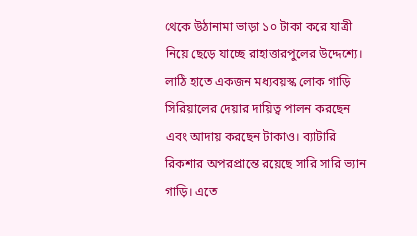থেকে উঠানামা ভাড়া ১০ টাকা করে যাত্রী নিয়ে ছেড়ে যাচ্ছে রাহাত্তারপুলের উদ্দেশ্যে। লাঠি হাতে একজন মধ্যবয়স্ক লোক গাড়ি সিরিয়ালের দেয়ার দায়িত্ব পালন করছেন এবং আদায় করছেন টাকাও। ব্যাটারি রিকশার অপরপ্রান্তে রয়েছে সারি সারি ভ্যান গাড়ি। এতে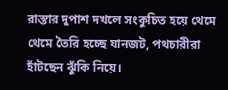রাস্তার দুপাশ দখলে সংকুচিত হয়ে থেমে থেমে তৈরি হচ্ছে যানজট, পথচারীরা হাঁটছেন ঝুঁকি নিয়ে।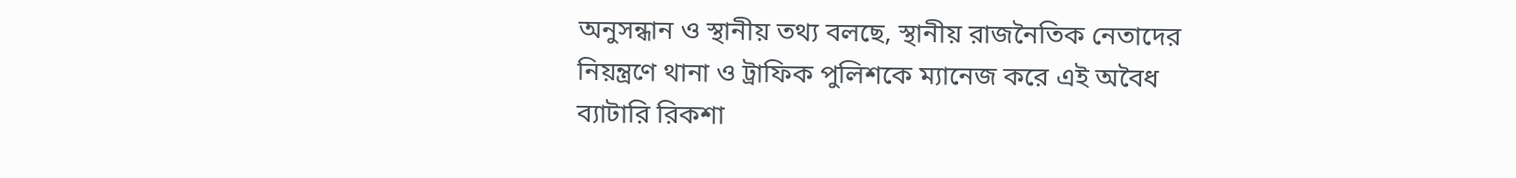অনুসন্ধান ও স্থানীয় তথ্য বলছে, স্থানীয় রাজনৈতিক নেতাদের নিয়ন্ত্রণে থানা ও ট্রাফিক পুলিশকে ম্যানেজ করে এই অবৈধ ব্যাটারি রিকশা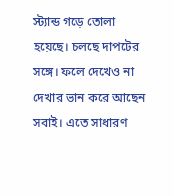স্ট্যান্ড গড়ে তোলা হয়েছে। চলছে দাপটের সঙ্গে। ফলে দেখেও না দেখার ভান করে আছেন সবাই। এতে সাধারণ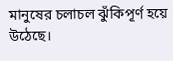মানুষের চলাচল ঝুঁকিপূর্ণ হয়ে উঠেছে।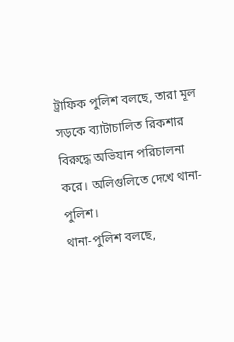ট্রাফিক পুলিশ বলছে, তারা মূল সড়কে ব্যাটাচালিত রিকশার বিরুদ্ধে অভিযান পরিচালনা করে। অলিগুলিতে দেখে থানা-পুলিশ।
থানা-পুলিশ বলছে,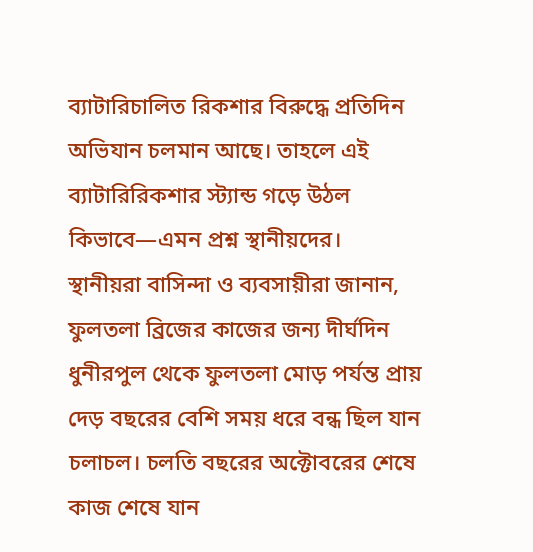ব্যাটারিচালিত রিকশার বিরুদ্ধে প্রতিদিন অভিযান চলমান আছে। তাহলে এই ব্যাটারিরিকশার স্ট্যান্ড গড়ে উঠল কিভাবে—এমন প্রশ্ন স্থানীয়দের।
স্থানীয়রা বাসিন্দা ও ব্যবসায়ীরা জানান, ফুলতলা ব্রিজের কাজের জন্য দীর্ঘদিন ধুনীরপুল থেকে ফুলতলা মোড় পর্যন্ত প্রায় দেড় বছরের বেশি সময় ধরে বন্ধ ছিল যান চলাচল। চলতি বছরের অক্টোবরের শেষে কাজ শেষে যান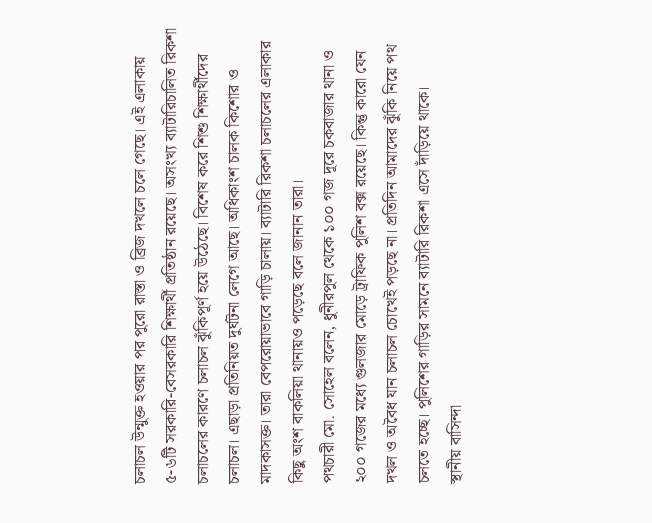চলাচল উন্মুক্ত হওয়ার পর পুরো রাস্তা ও ব্রিজ দখলে চলে গেছে। এই এলাকায় ৫-৬টি সরকারি-বেসরকারি শিক্ষার্থী প্রতিষ্ঠান রয়েছে। অসংখ্য ব্যাটারিচালিত রিকশা চলাচলের কারণে চলাচল ঝুঁকিপূর্ণ হয়ে উঠেছে। বিশেষ করে শিশু শিক্ষার্থীদের চলাচল। এছাড়া প্রতিনিয়ত দুর্ঘটনা লেগে আছে। অধিকাংশ চালক কিশোর ও মাদকাসক্ত। তারা বেপরোয়াভাবে গাড়ি চালায়। ব্যাটারি রিকশা চলাচলের এলাকার কিছু অংশ বাকলিয়া থানায়ও পড়েছে বলে জানান তারা।
পথচারী মো. সোহেল বলেন, ধুনীরপুল থেকে ১০০ গজ দূরে চকবাজার থানা ও ২০০ গজের মধ্যে গুলজার মোড়ে ট্রাফিক পুলিশ বক্স রয়েছে। কিন্তু কারো যেন দখল ও অবৈধ যান চলাচল চোখেই পড়ছে না। প্রতিদিন আমাদের ঝুঁকি নিয়ে পথ চলতে হচ্ছে। পুলিশের গাড়ির সামনে ব্যাটারি রিকশা এসে দাঁড়িয়ে থাকে।
স্থানীয় বাসিন্দা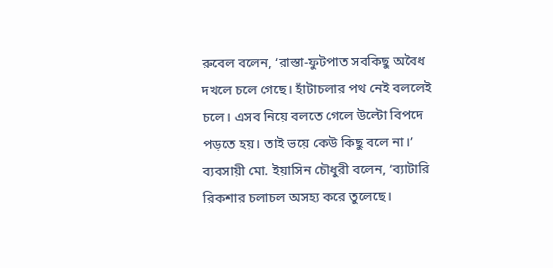রুবেল বলেন, ‘রাস্তা-ফুটপাত সবকিছু অবৈধ দখলে চলে গেছে। হাঁটাচলার পথ নেই বললেই চলে। এসব নিয়ে বলতে গেলে উল্টো বিপদে পড়তে হয়। তাই ভয়ে কেউ কিছু বলে না।’
ব্যবসায়ী মো. ইয়াসিন চৌধুরী বলেন, ‘ব্যাটারি রিকশার চলাচল অসহ্য করে তুলেছে।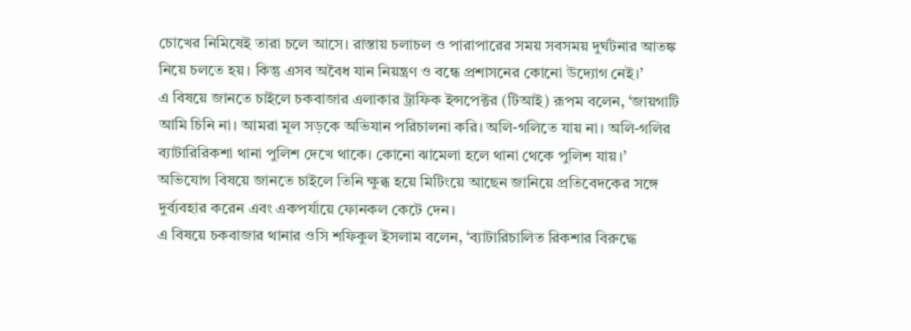চোখের নিমিষেই তারা চলে আসে। রাস্তায় চলাচল ও পারাপারের সময় সবসময় দুর্ঘটনার আতঙ্ক নিয়ে চলতে হয়। কিন্তু এসব অবৈধ যান নিয়ন্ত্রণ ও বন্ধে প্রশাসনের কোনো উদ্যোগ নেই।’
এ বিষয়ে জানতে চাইলে চকবাজার এলাকার ট্রাফিক ইন্সপেক্টর (টিআই) রূপম বলেন, ‘জায়গাটি আমি চিনি না। আমরা মূল সড়কে অভিযান পরিচালনা করি। অলি-গলিতে যায় না। অলি-গলির ব্যাটারিরিকশা থানা পুলিশ দেখে থাকে। কোনো ঝামেলা হলে থানা থেকে পুলিশ যায়।’
অভিযোগ বিষয়ে জানতে চাইলে তিনি ক্ষুব্ধ হয়ে মিটিংয়ে আছেন জানিয়ে প্রতিবেদকের সঙ্গে দুর্ব্যবহার করেন এবং একপর্যায়ে ফোনকল কেটে দেন।
এ বিষয়ে চকবাজার থানার ওসি শফিকুল ইসলাম বলেন, ‘ব্যাটারিচালিত রিকশার বিরুদ্ধে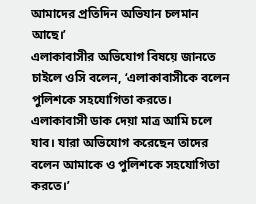আমাদের প্রতিদিন অভিযান চলমান আছে।’
এলাকাবাসীর অভিযোগ বিষয়ে জানতে চাইলে ওসি বলেন, ‘এলাকাবাসীকে বলেন পুলিশকে সহযোগিতা করতে। এলাকাবাসী ডাক দেয়া মাত্র আমি চলে যাব। যারা অভিযোগ করেছেন তাদের বলেন আমাকে ও পুলিশকে সহযোগিতা করতে।’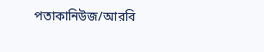পতাকানিউজ/আরবি